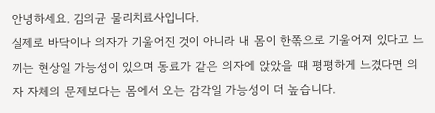안녕하세요. 김의균 물리치료사입니다.
실제로 바닥이나 의자가 기울어진 것이 아니라 내 몸이 한쪾으로 기울어져 있다고 느끼는 현상일 가능성이 있으며 동료가 같은 의자에 앉았을 떄 평평하게 느겼다면 의자 자체의 문제보다는 몸에서 오는 감각일 가능성이 더 높습니다.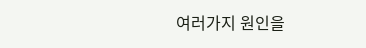여러가지 원인을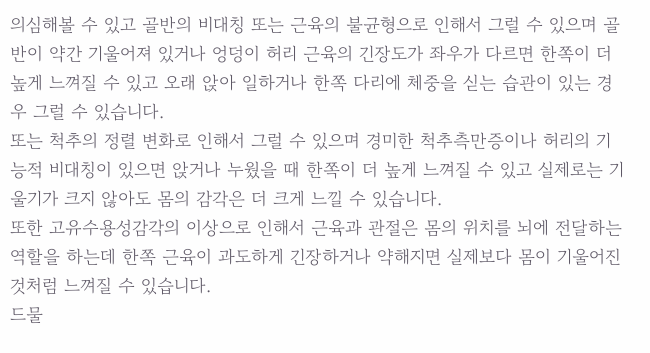의심해볼 수 있고 골반의 비대칭 또는 근육의 불균형으로 인해서 그럴 수 있으며 골반이 약간 기울어져 있거나 엉덩이 허리 근육의 긴장도가 좌우가 다르면 한쪽이 더 높게 느껴질 수 있고 오래 앉아 일하거나 한쪽 다리에 체중을 싣는 습관이 있는 경우 그럴 수 있습니다.
또는 척추의 정렬 변화로 인해서 그럴 수 있으며 경미한 척추측만증이나 허리의 기능적 비대칭이 있으면 앉거나 누웠을 때 한쪽이 더 높게 느껴질 수 있고 실제로는 기울기가 크지 않아도 몸의 감각은 더 크게 느낄 수 있습니다.
또한 고유수용성감각의 이상으로 인해서 근육과 관절은 몸의 위치를 뇌에 전달하는 역할을 하는데 한쪽 근육이 과도하게 긴장하거나 약해지면 실제보다 몸이 기울어진 것처럼 느껴질 수 있습니다.
드물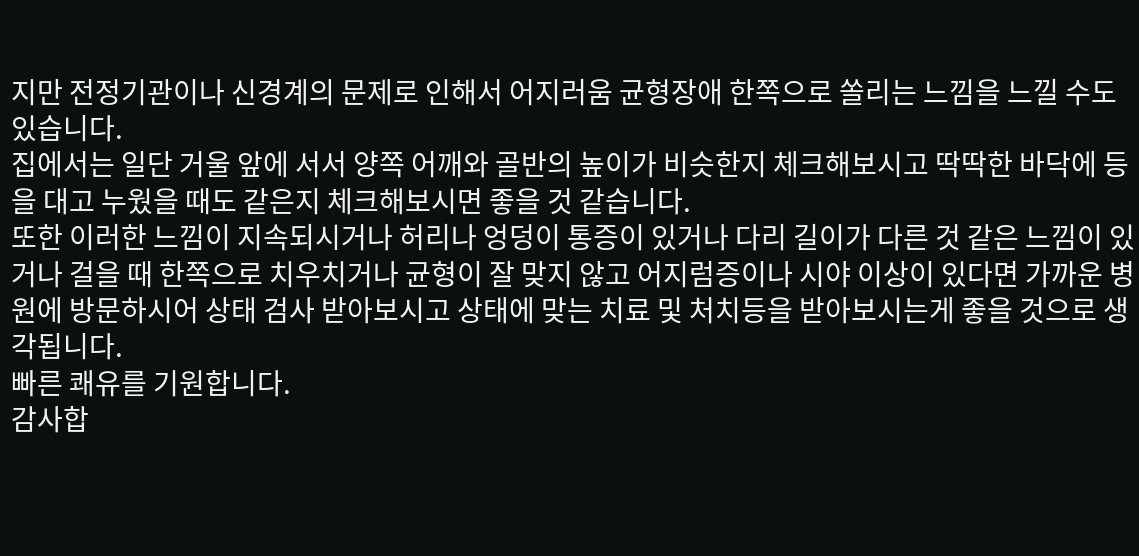지만 전정기관이나 신경계의 문제로 인해서 어지러움 균형장애 한쪽으로 쏠리는 느낌을 느낄 수도 있습니다.
집에서는 일단 거울 앞에 서서 양쪽 어깨와 골반의 높이가 비슷한지 체크해보시고 딱딱한 바닥에 등을 대고 누웠을 때도 같은지 체크해보시면 좋을 것 같습니다.
또한 이러한 느낌이 지속되시거나 허리나 엉덩이 통증이 있거나 다리 길이가 다른 것 같은 느낌이 있거나 걸을 때 한쪽으로 치우치거나 균형이 잘 맞지 않고 어지럼증이나 시야 이상이 있다면 가까운 병원에 방문하시어 상태 검사 받아보시고 상태에 맞는 치료 및 처치등을 받아보시는게 좋을 것으로 생각됩니다.
빠른 쾌유를 기원합니다.
감사합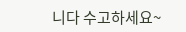니다 수고하세요~